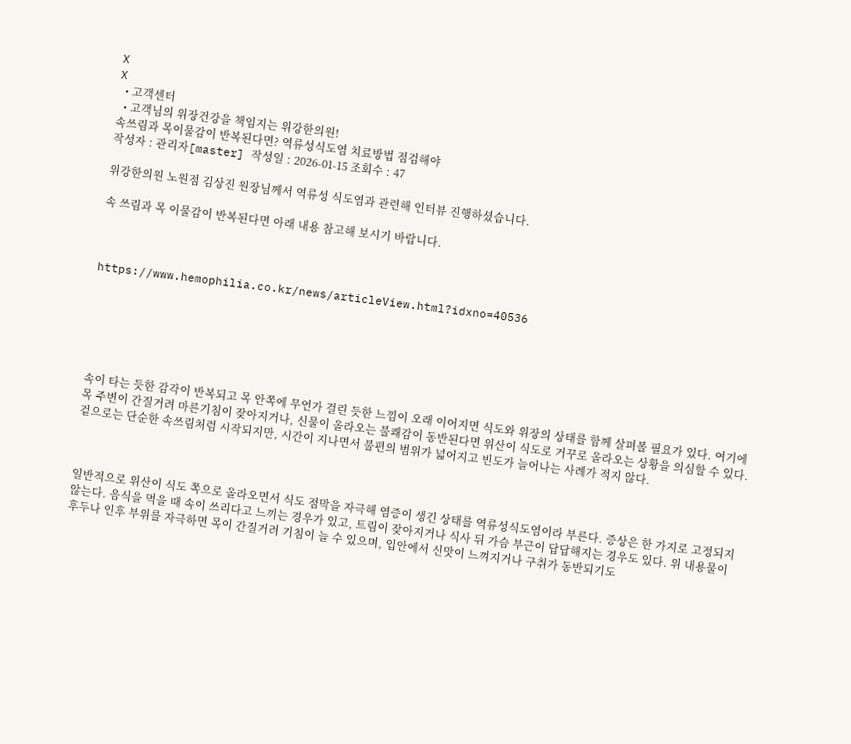X
X
  • 고객센터
  • 고객님의 위장건강을 책임지는 위강한의원!
속쓰림과 목이물감이 반복된다면? 역류성식도염 치료방법 점검해야
작성자 : 관리자[master] 작성일 : 2026-01-15 조회수 : 47

위강한의원 노원점 김상진 원장님께서 역류성 식도염과 관련해 인터뷰 진행하셨습니다.

속 쓰림과 목 이물감이 반복된다면 아래 내용 참고해 보시기 바랍니다.



https://www.hemophilia.co.kr/news/articleView.html?idxno=40536






속이 타는 듯한 감각이 반복되고 목 안쪽에 무언가 걸린 듯한 느낌이 오래 이어지면 식도와 위장의 상태를 함께 살펴볼 필요가 있다. 여기에 목 주변이 간질거려 마른기침이 잦아지거나, 신물이 올라오는 불쾌감이 동반된다면 위산이 식도로 거꾸로 올라오는 상황을 의심할 수 있다. 겉으로는 단순한 속쓰림처럼 시작되지만, 시간이 지나면서 불편의 범위가 넓어지고 빈도가 늘어나는 사례가 적지 않다.



일반적으로 위산이 식도 쪽으로 올라오면서 식도 점막을 자극해 염증이 생긴 상태를 역류성식도염이라 부른다. 증상은 한 가지로 고정되지 않는다. 음식을 먹을 때 속이 쓰리다고 느끼는 경우가 있고, 트림이 잦아지거나 식사 뒤 가슴 부근이 답답해지는 경우도 있다. 위 내용물이 후두나 인후 부위를 자극하면 목이 간질거려 기침이 늘 수 있으며, 입안에서 신맛이 느껴지거나 구취가 동반되기도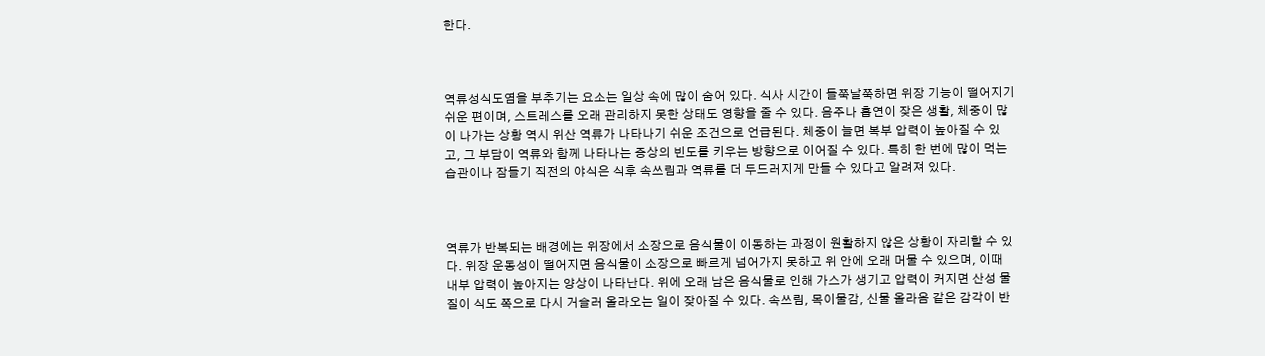한다.



역류성식도염을 부추기는 요소는 일상 속에 많이 숨어 있다. 식사 시간이 들쭉날쭉하면 위장 기능이 떨어지기 쉬운 편이며, 스트레스를 오래 관리하지 못한 상태도 영향을 줄 수 있다. 음주나 흡연이 잦은 생활, 체중이 많이 나가는 상황 역시 위산 역류가 나타나기 쉬운 조건으로 언급된다. 체중이 늘면 복부 압력이 높아질 수 있고, 그 부담이 역류와 함께 나타나는 증상의 빈도를 키우는 방향으로 이어질 수 있다. 특히 한 번에 많이 먹는 습관이나 잠들기 직전의 야식은 식후 속쓰림과 역류를 더 두드러지게 만들 수 있다고 알려져 있다.



역류가 반복되는 배경에는 위장에서 소장으로 음식물이 이동하는 과정이 원활하지 않은 상황이 자리할 수 있다. 위장 운동성이 떨어지면 음식물이 소장으로 빠르게 넘어가지 못하고 위 안에 오래 머물 수 있으며, 이때 내부 압력이 높아지는 양상이 나타난다. 위에 오래 남은 음식물로 인해 가스가 생기고 압력이 커지면 산성 물질이 식도 쪽으로 다시 거슬러 올라오는 일이 잦아질 수 있다. 속쓰림, 목이물감, 신물 올라옴 같은 감각이 반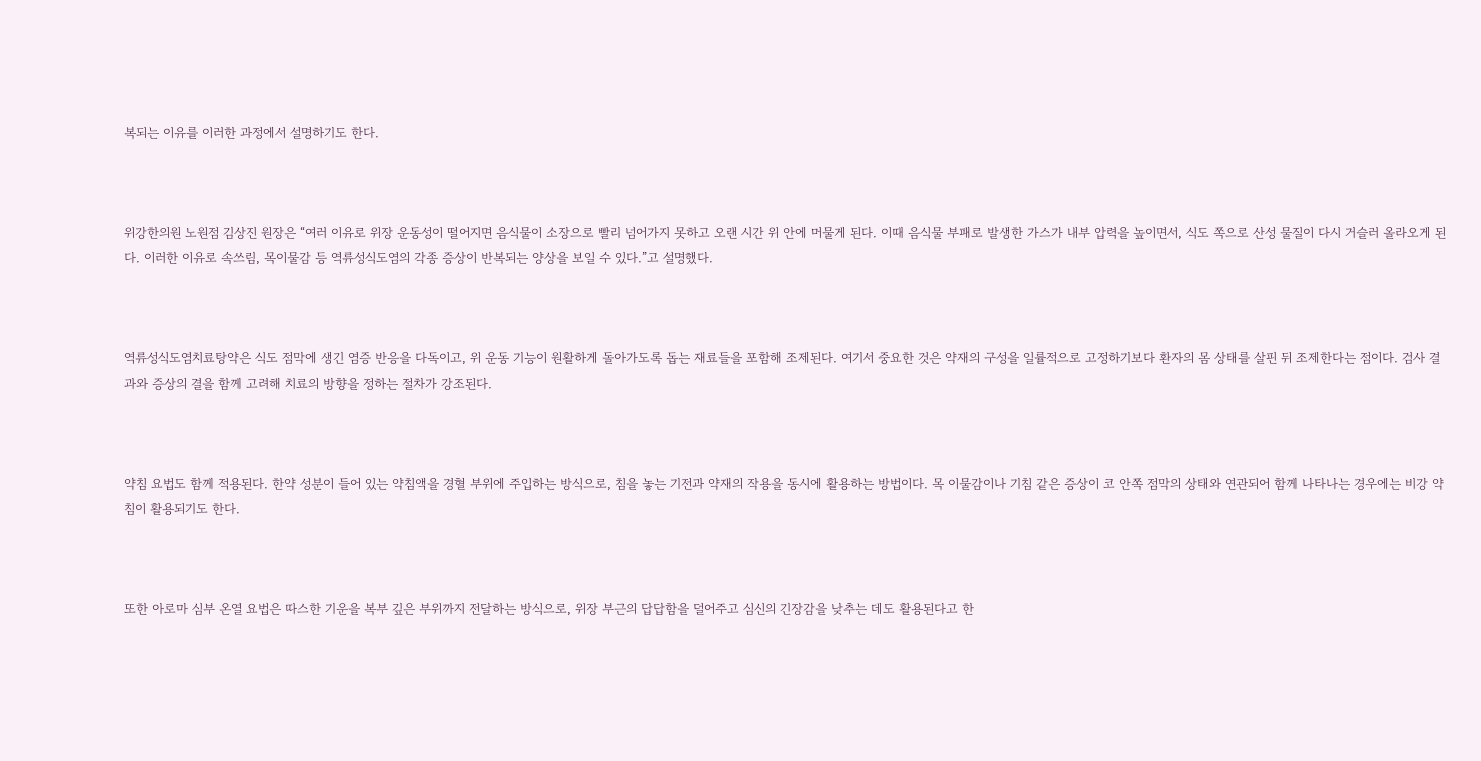복되는 이유를 이러한 과정에서 설명하기도 한다.



위강한의원 노원점 김상진 원장은 “여러 이유로 위장 운동성이 떨어지면 음식물이 소장으로 빨리 넘어가지 못하고 오랜 시간 위 안에 머물게 된다. 이때 음식물 부패로 발생한 가스가 내부 압력을 높이면서, 식도 쪽으로 산성 물질이 다시 거슬러 올라오게 된다. 이러한 이유로 속쓰림, 목이물감 등 역류성식도염의 각종 증상이 반복되는 양상을 보일 수 있다.”고 설명했다.



역류성식도염치료탕약은 식도 점막에 생긴 염증 반응을 다독이고, 위 운동 기능이 원활하게 돌아가도록 돕는 재료들을 포함해 조제된다. 여기서 중요한 것은 약재의 구성을 일률적으로 고정하기보다 환자의 몸 상태를 살핀 뒤 조제한다는 점이다. 검사 결과와 증상의 결을 함께 고려해 치료의 방향을 정하는 절차가 강조된다.



약침 요법도 함께 적용된다. 한약 성분이 들어 있는 약침액을 경혈 부위에 주입하는 방식으로, 침을 놓는 기전과 약재의 작용을 동시에 활용하는 방법이다. 목 이물감이나 기침 같은 증상이 코 안쪽 점막의 상태와 연관되어 함께 나타나는 경우에는 비강 약침이 활용되기도 한다.



또한 아로마 심부 온열 요법은 따스한 기운을 복부 깊은 부위까지 전달하는 방식으로, 위장 부근의 답답함을 덜어주고 심신의 긴장감을 낮추는 데도 활용된다고 한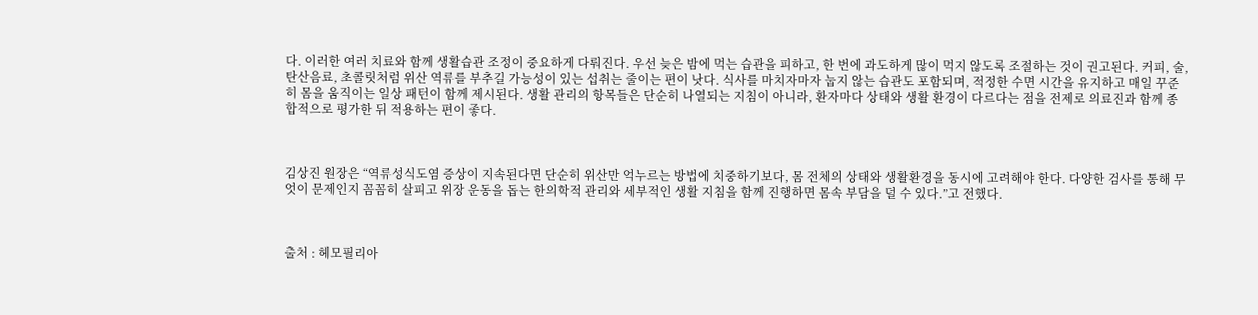다. 이러한 여러 치료와 함께 생활습관 조정이 중요하게 다뤄진다. 우선 늦은 밤에 먹는 습관을 피하고, 한 번에 과도하게 많이 먹지 않도록 조절하는 것이 권고된다. 커피, 술, 탄산음료, 초콜릿처럼 위산 역류를 부추길 가능성이 있는 섭취는 줄이는 편이 낫다. 식사를 마치자마자 눕지 않는 습관도 포함되며, 적정한 수면 시간을 유지하고 매일 꾸준히 몸을 움직이는 일상 패턴이 함께 제시된다. 생활 관리의 항목들은 단순히 나열되는 지침이 아니라, 환자마다 상태와 생활 환경이 다르다는 점을 전제로 의료진과 함께 종합적으로 평가한 뒤 적용하는 편이 좋다.



김상진 원장은 “역류성식도염 증상이 지속된다면 단순히 위산만 억누르는 방법에 치중하기보다, 몸 전체의 상태와 생활환경을 동시에 고려해야 한다. 다양한 검사를 통해 무엇이 문제인지 꼼꼼히 살피고 위장 운동을 돕는 한의학적 관리와 세부적인 생활 지침을 함께 진행하면 몸속 부담을 덜 수 있다.”고 전했다.



출처 : 헤모필리아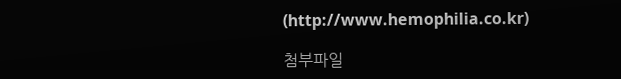(http://www.hemophilia.co.kr)

첨부파일